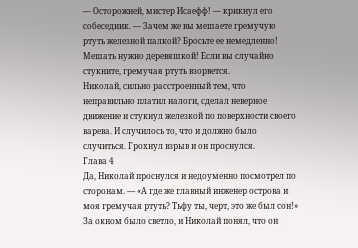— Осторожней, мистер Исаефф! — крикнул его собеседник. — Зачем же вы мешаете гремучую ртуть железной палкой? Бросьте ее немедленно! Мешать нужно деревяшкой! Если вы случайно стукните, гремучая ртуть взорвется.
Николай, сильно расстроенный тем, что неправильно платил налоги, сделал неверное движение и стукнул железкой по поверхности своего варева. И случилось то, что и должно было случиться. Грохнул взрыв и он проснулся.
Глава 4
Да, Николай проснулся и недоуменно посмотрел по сторонам. — «А где же главный инженер острова и моя гремучая ртуть? Тьфу ты, черт, это же был сон!» За окном было светло, и Николай понял, что он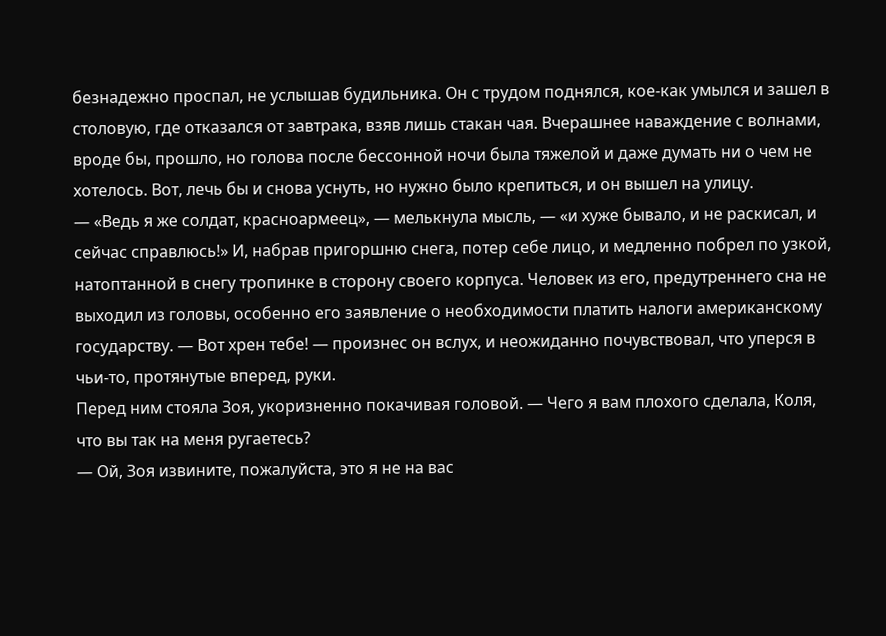безнадежно проспал, не услышав будильника. Он с трудом поднялся, кое-как умылся и зашел в столовую, где отказался от завтрака, взяв лишь стакан чая. Вчерашнее наваждение с волнами, вроде бы, прошло, но голова после бессонной ночи была тяжелой и даже думать ни о чем не хотелось. Вот, лечь бы и снова уснуть, но нужно было крепиться, и он вышел на улицу.
— «Ведь я же солдат, красноармеец», — мелькнула мысль, — «и хуже бывало, и не раскисал, и сейчас справлюсь!» И, набрав пригоршню снега, потер себе лицо, и медленно побрел по узкой, натоптанной в снегу тропинке в сторону своего корпуса. Человек из его, предутреннего сна не выходил из головы, особенно его заявление о необходимости платить налоги американскому государству. — Вот хрен тебе! — произнес он вслух, и неожиданно почувствовал, что уперся в чьи-то, протянутые вперед, руки.
Перед ним стояла Зоя, укоризненно покачивая головой. — Чего я вам плохого сделала, Коля, что вы так на меня ругаетесь?
— Ой, Зоя извините, пожалуйста, это я не на вас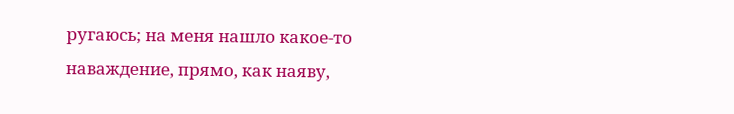ругаюсь; на меня нашло какое-то наваждение, прямо, как наяву,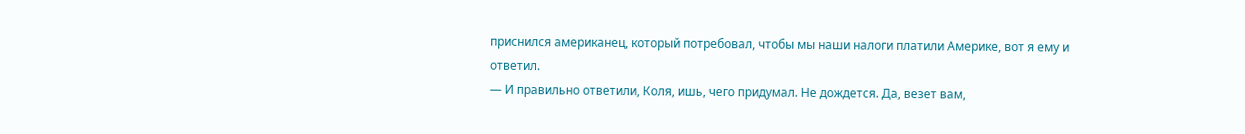приснился американец, который потребовал, чтобы мы наши налоги платили Америке, вот я ему и ответил.
— И правильно ответили, Коля, ишь, чего придумал. Не дождется. Да, везет вам,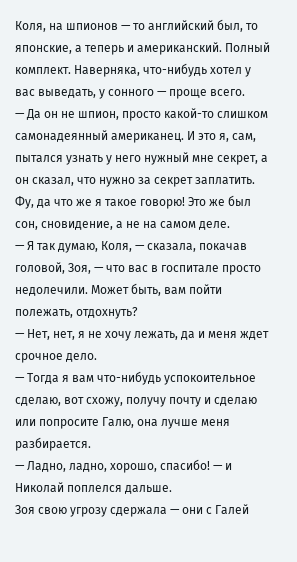Коля, на шпионов — то английский был, то японские, а теперь и американский. Полный комплект. Наверняка, что-нибудь хотел у вас выведать, у сонного — проще всего.
— Да он не шпион, просто какой-то слишком самонадеянный американец. И это я, сам, пытался узнать у него нужный мне секрет, а он сказал, что нужно за секрет заплатить. Фу, да что же я такое говорю! Это же был сон, сновидение, а не на самом деле.
— Я так думаю, Коля, — сказала, покачав головой, Зоя, — что вас в госпитале просто недолечили. Может быть, вам пойти полежать, отдохнуть?
— Нет, нет, я не хочу лежать, да и меня ждет срочное дело.
— Тогда я вам что-нибудь успокоительное сделаю, вот схожу, получу почту и сделаю или попросите Галю, она лучше меня разбирается.
— Ладно, ладно, хорошо, спасибо! — и Николай поплелся дальше.
Зоя свою угрозу сдержала — они с Галей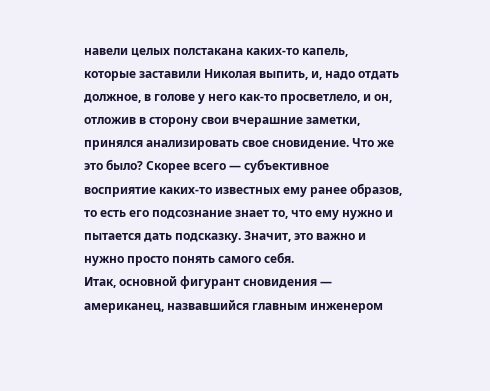навели целых полстакана каких-то капель, которые заставили Николая выпить, и, надо отдать должное, в голове у него как-то просветлело, и он, отложив в сторону свои вчерашние заметки, принялся анализировать свое сновидение. Что же это было? Скорее всего — субъективное восприятие каких-то известных ему ранее образов, то есть его подсознание знает то, что ему нужно и пытается дать подсказку. Значит, это важно и нужно просто понять самого себя.
Итак, основной фигурант сновидения — американец, назвавшийся главным инженером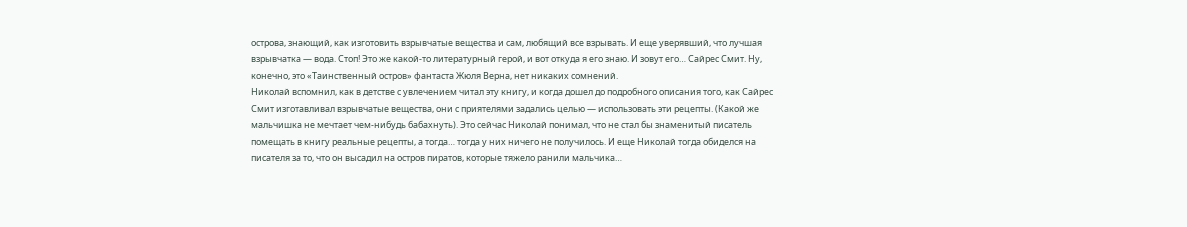острова, знающий, как изготовить взрывчатые вещества и сам, любящий все взрывать. И еще уверявший, что лучшая взрывчатка — вода. Стоп! Это же какой-то литературный герой, и вот откуда я его знаю. И зовут его… Сайрес Смит. Ну, конечно, это «Таинственный остров» фантаста Жюля Верна, нет никаких сомнений.
Николай вспомнил, как в детстве с увлечением читал эту книгу, и когда дошел до подробного описания того, как Сайрес Смит изготавливал взрывчатые вещества, они с приятелями задались целью — использовать эти рецепты. (Какой же мальчишка не мечтает чем-нибудь бабахнуть). Это сейчас Николай понимал, что не стал бы знаменитый писатель помещать в книгу реальные рецепты, а тогда… тогда у них ничего не получилось. И еще Николай тогда обиделся на писателя за то, что он высадил на остров пиратов, которые тяжело ранили мальчика…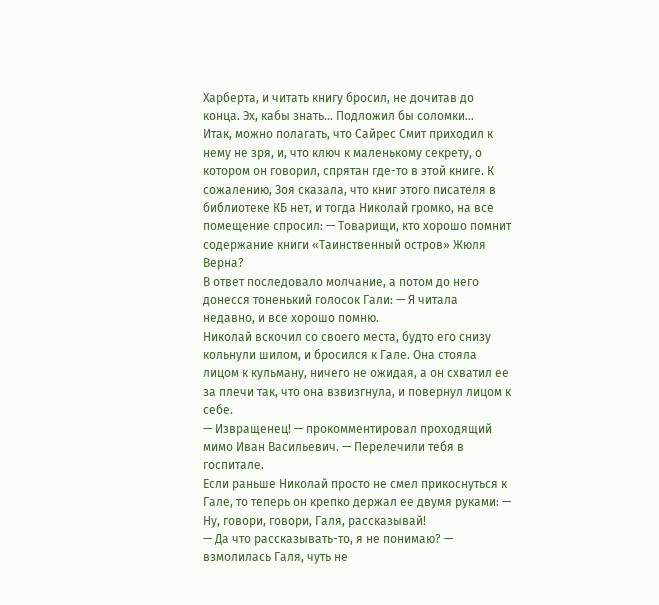Харберта, и читать книгу бросил, не дочитав до конца. Эх, кабы знать… Подложил бы соломки…
Итак, можно полагать, что Сайрес Смит приходил к нему не зря, и, что ключ к маленькому секрету, о котором он говорил, спрятан где-то в этой книге. К сожалению, Зоя сказала, что книг этого писателя в библиотеке КБ нет, и тогда Николай громко, на все помещение спросил: — Товарищи, кто хорошо помнит содержание книги «Таинственный остров» Жюля Верна?
В ответ последовало молчание, а потом до него донесся тоненький голосок Гали: — Я читала недавно, и все хорошо помню.
Николай вскочил со своего места, будто его снизу кольнули шилом, и бросился к Гале. Она стояла лицом к кульману, ничего не ожидая, а он схватил ее за плечи так, что она взвизгнула, и повернул лицом к себе.
— Извращенец! — прокомментировал проходящий мимо Иван Васильевич. — Перелечили тебя в госпитале.
Если раньше Николай просто не смел прикоснуться к Гале, то теперь он крепко держал ее двумя руками: — Ну, говори, говори, Галя, рассказывай!
— Да что рассказывать-то, я не понимаю? — взмолилась Галя, чуть не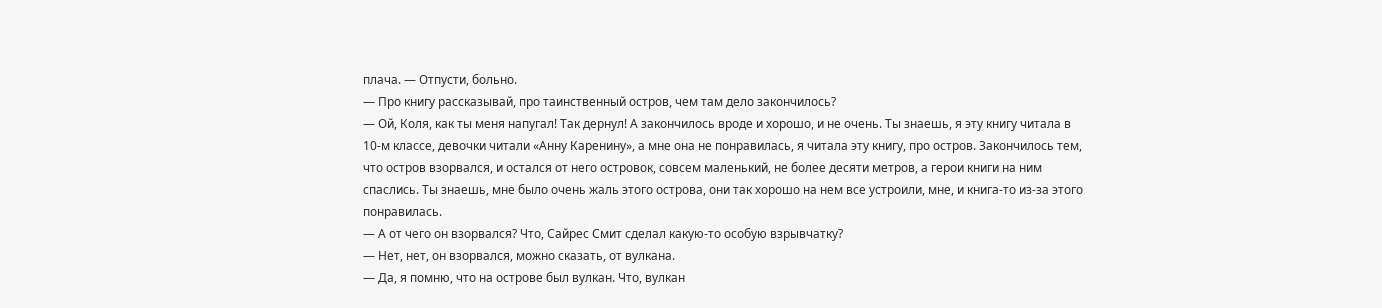плача. — Отпусти, больно.
— Про книгу рассказывай, про таинственный остров, чем там дело закончилось?
— Ой, Коля, как ты меня напугал! Так дернул! А закончилось вроде и хорошо, и не очень. Ты знаешь, я эту книгу читала в 10-м классе, девочки читали «Анну Каренину», а мне она не понравилась, я читала эту книгу, про остров. Закончилось тем, что остров взорвался, и остался от него островок, совсем маленький, не более десяти метров, а герои книги на ним спаслись. Ты знаешь, мне было очень жаль этого острова, они так хорошо на нем все устроили, мне, и книга-то из-за этого понравилась.
— А от чего он взорвался? Что, Сайрес Смит сделал какую-то особую взрывчатку?
— Нет, нет, он взорвался, можно сказать, от вулкана.
— Да, я помню, что на острове был вулкан. Что, вулкан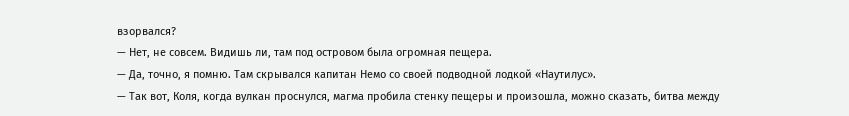взорвался?
— Нет, не совсем. Видишь ли, там под островом была огромная пещера.
— Да, точно, я помню. Там скрывался капитан Немо со своей подводной лодкой «Наутилус».
— Так вот, Коля, когда вулкан проснулся, магма пробила стенку пещеры и произошла, можно сказать, битва между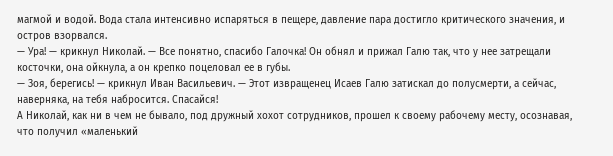магмой и водой. Вода стала интенсивно испаряться в пещере, давление пара достигло критического значения, и остров взорвался.
— Ура! — крикнул Николай. — Все понятно, спасибо Галочка! Он обнял и прижал Галю так, что у нее затрещали косточки, она ойкнула, а он крепко поцеловал ее в губы.
— Зоя, берегись! — крикнул Иван Васильевич. — Этот извращенец Исаев Галю затискал до полусмерти, а сейчас, наверняка, на тебя набросится. Спасайся!
А Николай, как ни в чем не бывало, под дружный хохот сотрудников, прошел к своему рабочему месту, осознавая, что получил «маленький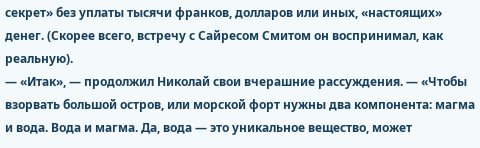секрет» без уплаты тысячи франков, долларов или иных, «настоящих» денег. (Скорее всего, встречу с Сайресом Смитом он воспринимал, как реальную).
— «Итак», — продолжил Николай свои вчерашние рассуждения. — «Чтобы взорвать большой остров, или морской форт нужны два компонента: магма и вода. Вода и магма. Да, вода — это уникальное вещество, может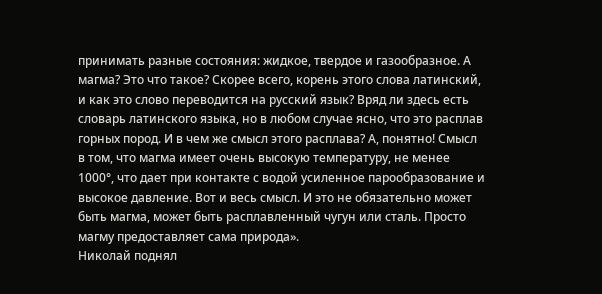принимать разные состояния: жидкое, твердое и газообразное. А магма? Это что такое? Скорее всего, корень этого слова латинский, и как это слово переводится на русский язык? Вряд ли здесь есть словарь латинского языка, но в любом случае ясно, что это расплав горных пород. И в чем же смысл этого расплава? А, понятно! Смысл в том, что магма имеет очень высокую температуру, не менее 1000°, что дает при контакте с водой усиленное парообразование и высокое давление. Вот и весь смысл. И это не обязательно может быть магма, может быть расплавленный чугун или сталь. Просто магму предоставляет сама природа».
Николай поднял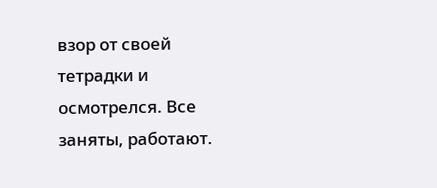взор от своей тетрадки и осмотрелся. Все заняты, работают.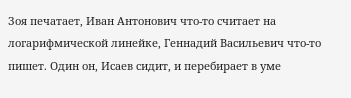Зоя печатает, Иван Антонович что-то считает на логарифмической линейке, Геннадий Васильевич что-то пишет. Один он, Исаев сидит, и перебирает в уме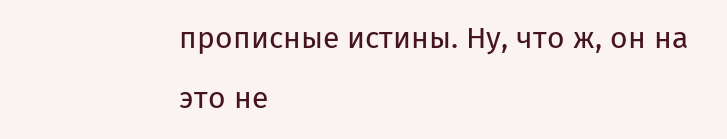прописные истины. Ну, что ж, он на это не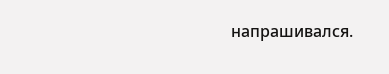напрашивался.